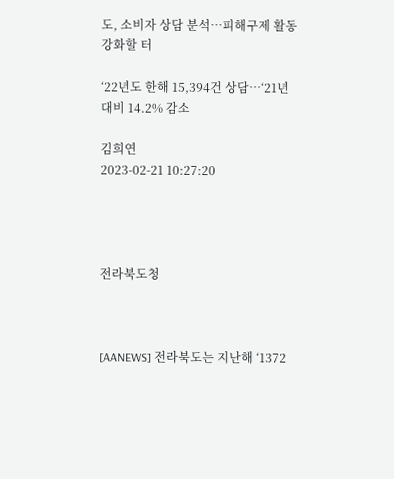도, 소비자 상담 분석…피해구제 활동 강화할 터

‘22년도 한해 15,394건 상담…‘21년 대비 14.2% 감소

김희연
2023-02-21 10:27:20




전라북도청



[AANEWS] 전라북도는 지난해 ‘1372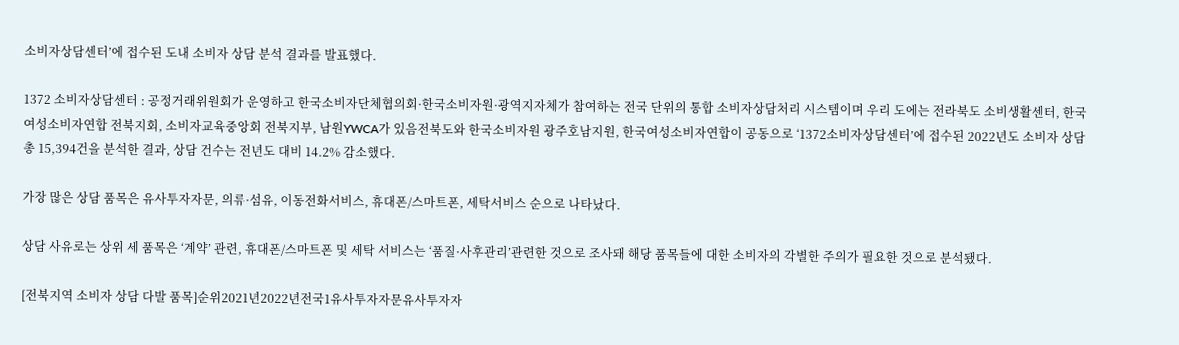소비자상담센터’에 접수된 도내 소비자 상담 분석 결과를 발표했다.

1372 소비자상담센터 : 공정거래위원회가 운영하고 한국소비자단체협의회·한국소비자원·광역지자체가 참여하는 전국 단위의 통합 소비자상담처리 시스템이며 우리 도에는 전라북도 소비생활센터, 한국여성소비자연합 전북지회, 소비자교육중앙회 전북지부, 남원YWCA가 있음전북도와 한국소비자원 광주호남지원, 한국여성소비자연합이 공동으로 ‘1372소비자상담센터’에 접수된 2022년도 소비자 상담 총 15,394건을 분석한 결과, 상담 건수는 전년도 대비 14.2% 감소했다.

가장 많은 상담 품목은 유사투자자문, 의류·섬유, 이동전화서비스, 휴대폰/스마트폰, 세탁서비스 순으로 나타났다.

상담 사유로는 상위 세 품목은 ‘계약’ 관련, 휴대폰/스마트폰 및 세탁 서비스는 ‘품질·사후관리’관련한 것으로 조사돼 해당 품목들에 대한 소비자의 각별한 주의가 필요한 것으로 분석됐다.

[전북지역 소비자 상담 다발 품목]순위2021년2022년전국1유사투자자문유사투자자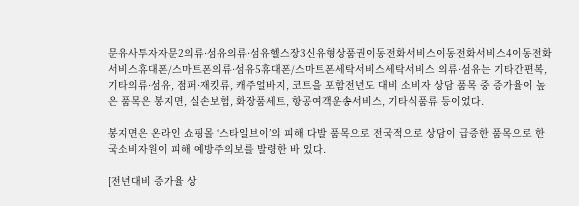문유사투자자문2의류·섬유의류·섬유헬스장3신유형상품권이동전화서비스이동전화서비스4이동전화서비스휴대폰/스마트폰의류·섬유5휴대폰/스마트폰세탁서비스세탁서비스 의류·섬유는 기타간편복, 기타의류·섬유, 점퍼·재킷류, 캐주얼바지, 코트을 포함전년도 대비 소비자 상담 품목 중 증가율이 높은 품목은 봉지면, 실손보험, 화장품세트, 항공여객운송서비스, 기타식품류 등이었다.

봉지면은 온라인 쇼핑몰 ‘스타일브이’의 피해 다발 품목으로 전국적으로 상담이 급증한 품목으로 한국소비자원이 피해 예방주의보를 발령한 바 있다.

[전년대비 증가율 상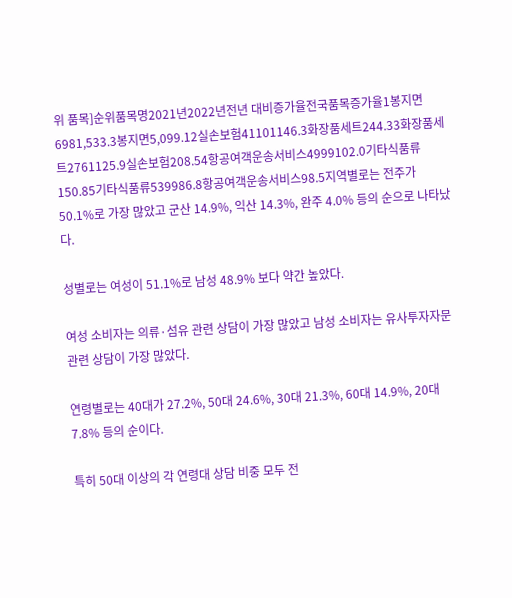위 품목]순위품목명2021년2022년전년 대비증가율전국품목증가율1봉지면6981,533.3봉지면5,099.12실손보험41101146.3화장품세트244.33화장품세트2761125.9실손보험208.54항공여객운송서비스4999102.0기타식품류150.85기타식품류539986.8항공여객운송서비스98.5지역별로는 전주가 50.1%로 가장 많았고 군산 14.9%, 익산 14.3%, 완주 4.0% 등의 순으로 나타났다.

성별로는 여성이 51.1%로 남성 48.9% 보다 약간 높았다.

여성 소비자는 의류·섬유 관련 상담이 가장 많았고 남성 소비자는 유사투자자문 관련 상담이 가장 많았다.

연령별로는 40대가 27.2%, 50대 24.6%, 30대 21.3%, 60대 14.9%, 20대 7.8% 등의 순이다.

특히 50대 이상의 각 연령대 상담 비중 모두 전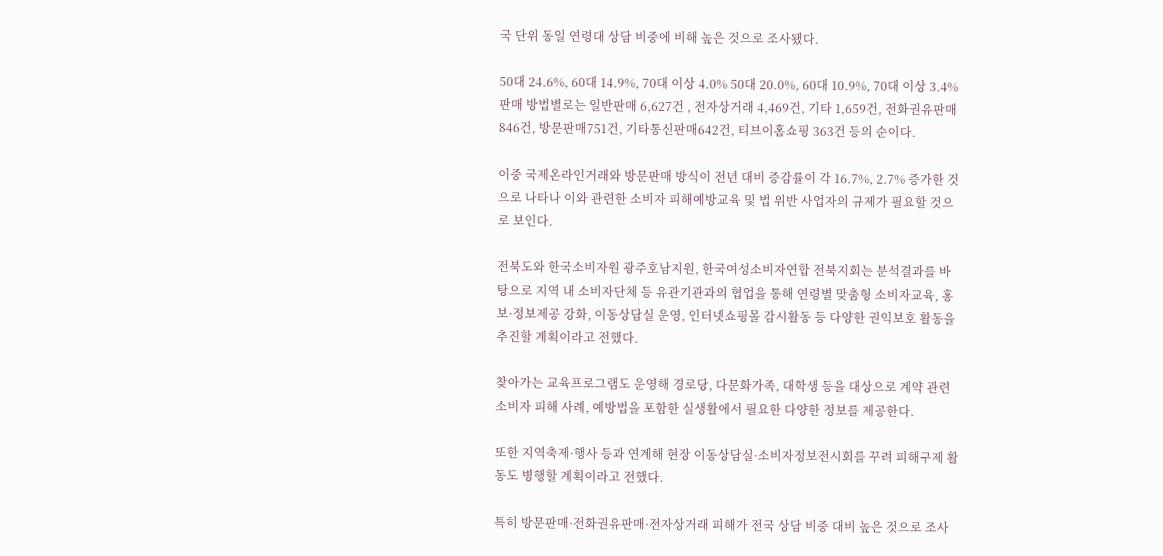국 단위 동일 연령대 상담 비중에 비해 높은 것으로 조사됐다.

50대 24.6%, 60대 14.9%, 70대 이상 4.0% 50대 20.0%, 60대 10.9%, 70대 이상 3.4%판매 방법별로는 일반판매 6,627건 , 전자상거래 4,469건, 기타 1,659건, 전화권유판매846건, 방문판매751건, 기타통신판매642건, 티브이홈쇼핑 363건 등의 순이다.

이중 국제온라인거래와 방문판매 방식이 전년 대비 증감률이 각 16.7%, 2.7% 증가한 것으로 나타나 이와 관련한 소비자 피해예방교육 및 법 위반 사업자의 규제가 필요할 것으로 보인다.

전북도와 한국소비자원 광주호남지원, 한국여성소비자연합 전북지회는 분석결과를 바탕으로 지역 내 소비자단체 등 유관기관과의 협업을 통해 연령별 맞춤형 소비자교육, 홍보·정보제공 강화, 이동상담실 운영, 인터넷쇼핑몰 감시활동 등 다양한 권익보호 활동을 추진할 계획이라고 전했다.

찾아가는 교육프로그램도 운영해 경로당, 다문화가족, 대학생 등을 대상으로 계약 관련 소비자 피해 사례, 예방법을 포함한 실생활에서 필요한 다양한 정보를 제공한다.

또한 지역축제·행사 등과 연계해 현장 이동상담실·소비자정보전시회를 꾸려 피해구제 활동도 병행할 계획이라고 전했다.

특히 방문판매·전화권유판매·전자상거래 피해가 전국 상담 비중 대비 높은 것으로 조사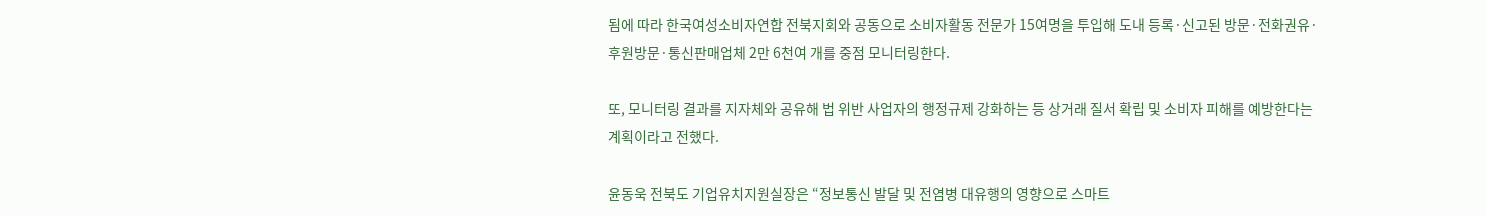됨에 따라 한국여성소비자연합 전북지회와 공동으로 소비자활동 전문가 15여명을 투입해 도내 등록·신고된 방문·전화권유·후원방문·통신판매업체 2만 6천여 개를 중점 모니터링한다.

또, 모니터링 결과를 지자체와 공유해 법 위반 사업자의 행정규제 강화하는 등 상거래 질서 확립 및 소비자 피해를 예방한다는 계획이라고 전했다.

윤동욱 전북도 기업유치지원실장은 “정보통신 발달 및 전염병 대유행의 영향으로 스마트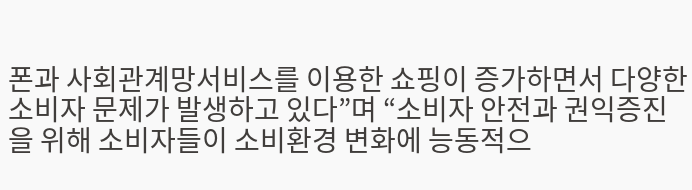폰과 사회관계망서비스를 이용한 쇼핑이 증가하면서 다양한 소비자 문제가 발생하고 있다”며 “소비자 안전과 권익증진을 위해 소비자들이 소비환경 변화에 능동적으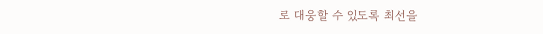로 대웅할 수 있도록 최선을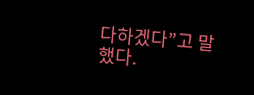다하겠다”고 말했다.